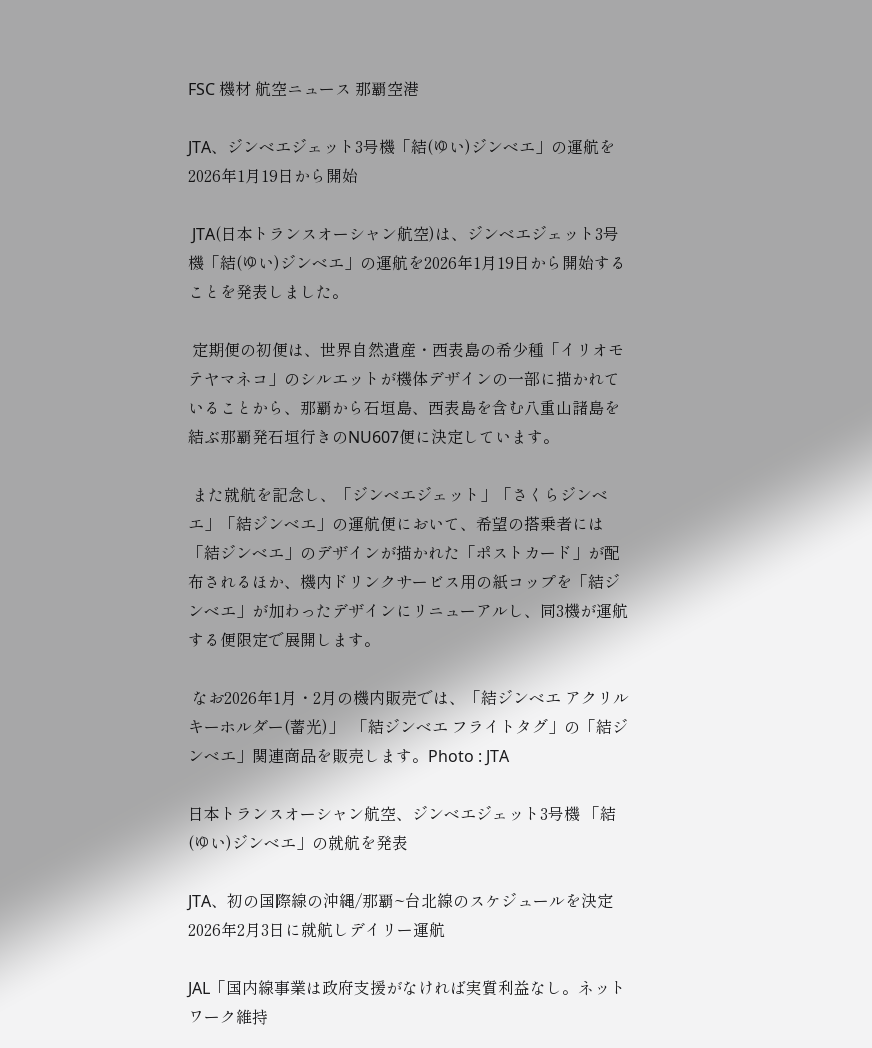FSC 機材 航空ニュース 那覇空港

JTA、ジンベエジェット3号機「結(ゆい)ジンベエ」の運航を2026年1月19日から開始

 JTA(日本トランスオーシャン航空)は、ジンベエジェット3号機「結(ゆい)ジンベエ」の運航を2026年1月19日から開始することを発表しました。

 定期便の初便は、世界自然遺産・西表島の希少種「イリオモテヤマネコ」のシルエットが機体デザインの一部に描かれていることから、那覇から石垣島、西表島を含む八重山諸島を結ぶ那覇発石垣行きのNU607便に決定しています。

 また就航を記念し、「ジンベエジェット」「さくらジンベエ」「結ジンベエ」の運航便において、希望の搭乗者には「結ジンベエ」のデザインが描かれた「ポストカード」が配布されるほか、機内ドリンクサービス用の紙コップを「結ジンベエ」が加わったデザインにリニューアルし、同3機が運航する便限定で展開します。

 なお2026年1月・2月の機内販売では、「結ジンベエ アクリルキーホルダー(蓄光)」  「結ジンベエ フライトタグ」の「結ジンベエ」関連商品を販売します。Photo : JTA

日本トランスオーシャン航空、ジンベエジェット3号機 「結(ゆい)ジンベエ」の就航を発表

JTA、初の国際線の沖縄/那覇~台北線のスケジュールを決定 2026年2月3日に就航しデイリー運航

JAL「国内線事業は政府支援がなければ実質利益なし。ネットワーク維持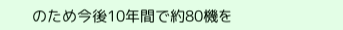のため今後10年間で約80機を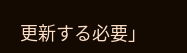更新する必要」